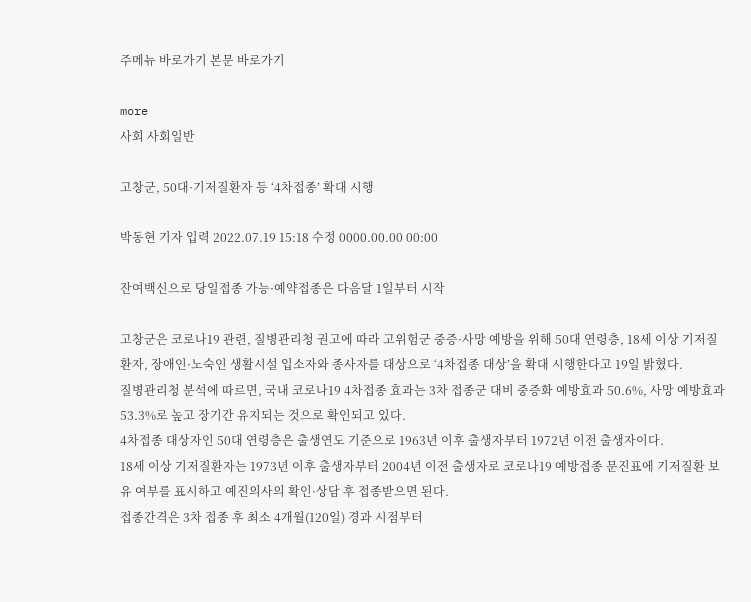주메뉴 바로가기 본문 바로가기

more
사회 사회일반

고창군, 50대·기저질환자 등 ‘4차접종’ 확대 시행

박동현 기자 입력 2022.07.19 15:18 수정 0000.00.00 00:00

잔여백신으로 당일접종 가능·예약접종은 다음달 1일부터 시작

고창군은 코로나19 관련, 질병관리청 권고에 따라 고위험군 중증·사망 예방을 위해 50대 연령층, 18세 이상 기저질환자, 장애인·노숙인 생활시설 입소자와 종사자를 대상으로 ‘4차접종 대상’을 확대 시행한다고 19일 밝혔다.
질병관리청 분석에 따르면, 국내 코로나19 4차접종 효과는 3차 접종군 대비 중증화 예방효과 50.6%, 사망 예방효과 53.3%로 높고 장기간 유지되는 것으로 확인되고 있다.
4차접종 대상자인 50대 연령층은 출생연도 기준으로 1963년 이후 출생자부터 1972년 이전 출생자이다.
18세 이상 기저질환자는 1973년 이후 출생자부터 2004년 이전 출생자로 코로나19 예방접종 문진표에 기저질환 보유 여부를 표시하고 예진의사의 확인·상담 후 접종받으면 된다.
접종간격은 3차 접종 후 최소 4개월(120일) 경과 시점부터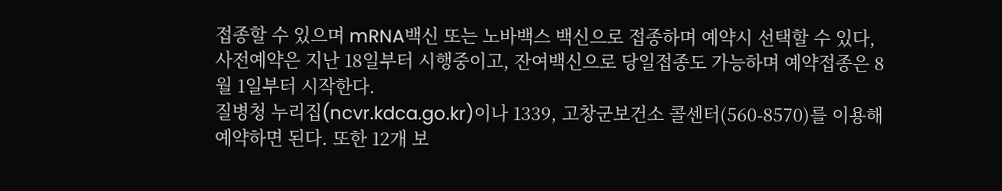접종할 수 있으며 mRNA백신 또는 노바백스 백신으로 접종하며 예약시 선택할 수 있다,
사전예약은 지난 18일부터 시행중이고, 잔여백신으로 당일접종도 가능하며 예약접종은 8월 1일부터 시작한다.
질병청 누리집(ncvr.kdca.go.kr)이나 1339, 고창군보건소 콜센터(560-8570)를 이용해 예약하면 된다. 또한 12개 보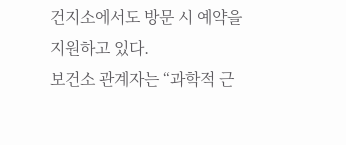건지소에서도 방문 시 예약을 지원하고 있다.
보건소 관계자는 “과학적 근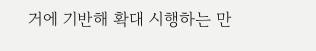거에 기반해 확대 시행하는 만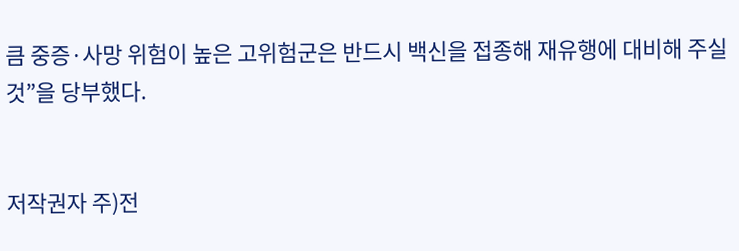큼 중증·사망 위험이 높은 고위험군은 반드시 백신을 접종해 재유행에 대비해 주실 것”을 당부했다.


저작권자 주)전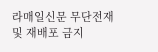라매일신문 무단전재 및 재배포 금지